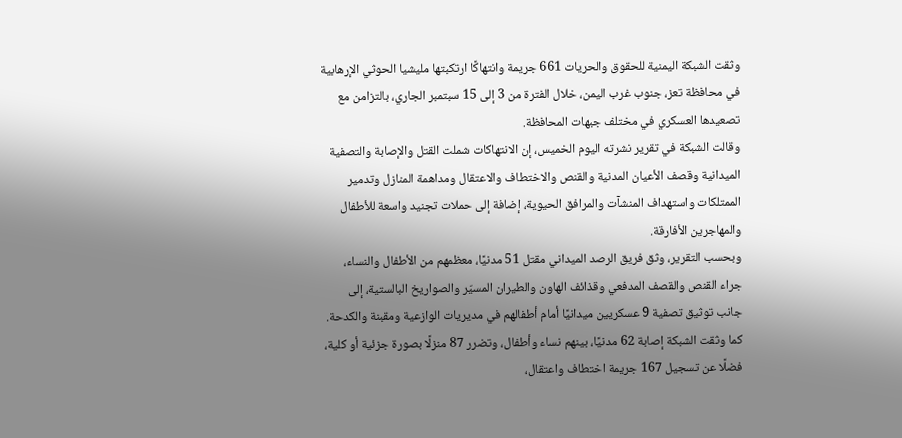وثقت الشبكة اليمنية للحقوق والحريات 661 جريمة وانتهاكًا ارتكبتها مليشيا الحوثي الإرهابية في محافظة تعز، جنوب غرب اليمن، خلال الفترة من 3 إلى 15 سبتمبر الجاري، بالتزامن مع تصعيدها العسكري في مختلف جبهات المحافظة.
وقالت الشبكة في تقرير نشرته اليوم الخميس، إن الانتهاكات شملت القتل والإصابة والتصفية الميدانية وقصف الأعيان المدنية والقنص والاختطاف والاعتقال ومداهمة المنازل وتدمير الممتلكات واستهداف المنشآت والمرافق الحيوية، إضافة إلى حملات تجنيد واسعة للأطفال والمهاجرين الأفارقة.
وبحسب التقرير، وثق فريق الرصد الميداني مقتل 51 مدنيًا، معظمهم من الأطفال والنساء، جراء القنص والقصف المدفعي وقذائف الهاون والطيران المسيّر والصواريخ البالستية، إلى جانب توثيق تصفية 9 عسكريين ميدانيًا أمام أطفالهم في مديريات الوازعية ومقبنة والكدحة.
كما وثقت الشبكة إصابة 62 مدنيًا، بينهم نساء وأطفال، وتضرر 87 منزلًا بصورة جزئية أو كلية، فضلًا عن تسجيل 167 جريمة اختطاف واعتقال،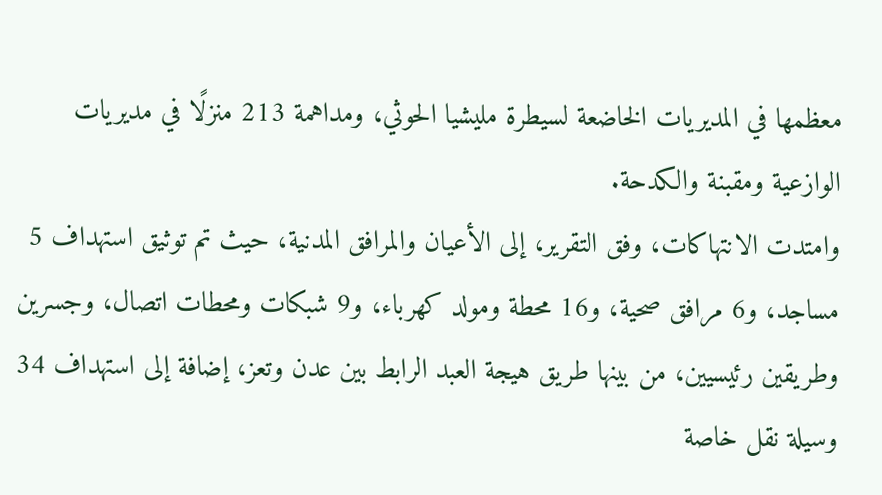معظمها في المديريات الخاضعة لسيطرة مليشيا الحوثي، ومداهمة 213 منزلًا في مديريات الوازعية ومقبنة والكدحة.
وامتدت الانتهاكات، وفق التقرير، إلى الأعيان والمرافق المدنية، حيث تم توثيق استهداف 5 مساجد، و6 مرافق صحية، و16 محطة ومولد كهرباء، و9 شبكات ومحطات اتصال، وجسرين وطريقين رئيسيين، من بينها طريق هيجة العبد الرابط بين عدن وتعز، إضافة إلى استهداف 34 وسيلة نقل خاصة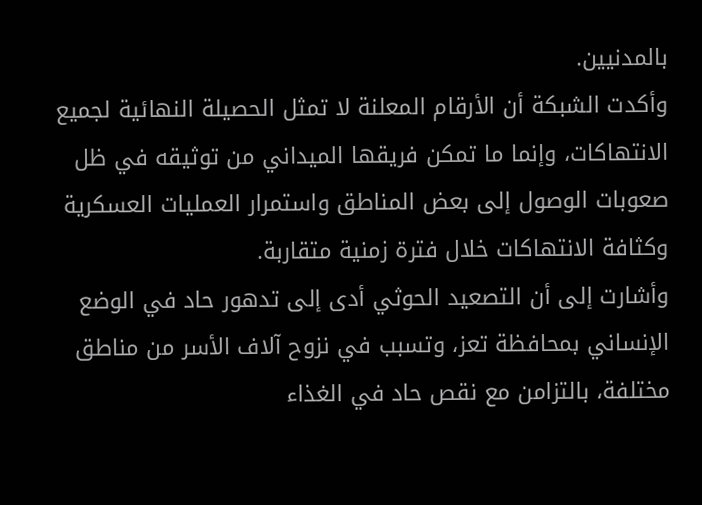بالمدنيين.
وأكدت الشبكة أن الأرقام المعلنة لا تمثل الحصيلة النهائية لجميع الانتهاكات، وإنما ما تمكن فريقها الميداني من توثيقه في ظل صعوبات الوصول إلى بعض المناطق واستمرار العمليات العسكرية وكثافة الانتهاكات خلال فترة زمنية متقاربة.
وأشارت إلى أن التصعيد الحوثي أدى إلى تدهور حاد في الوضع الإنساني بمحافظة تعز، وتسبب في نزوح آلاف الأسر من مناطق مختلفة، بالتزامن مع نقص حاد في الغذاء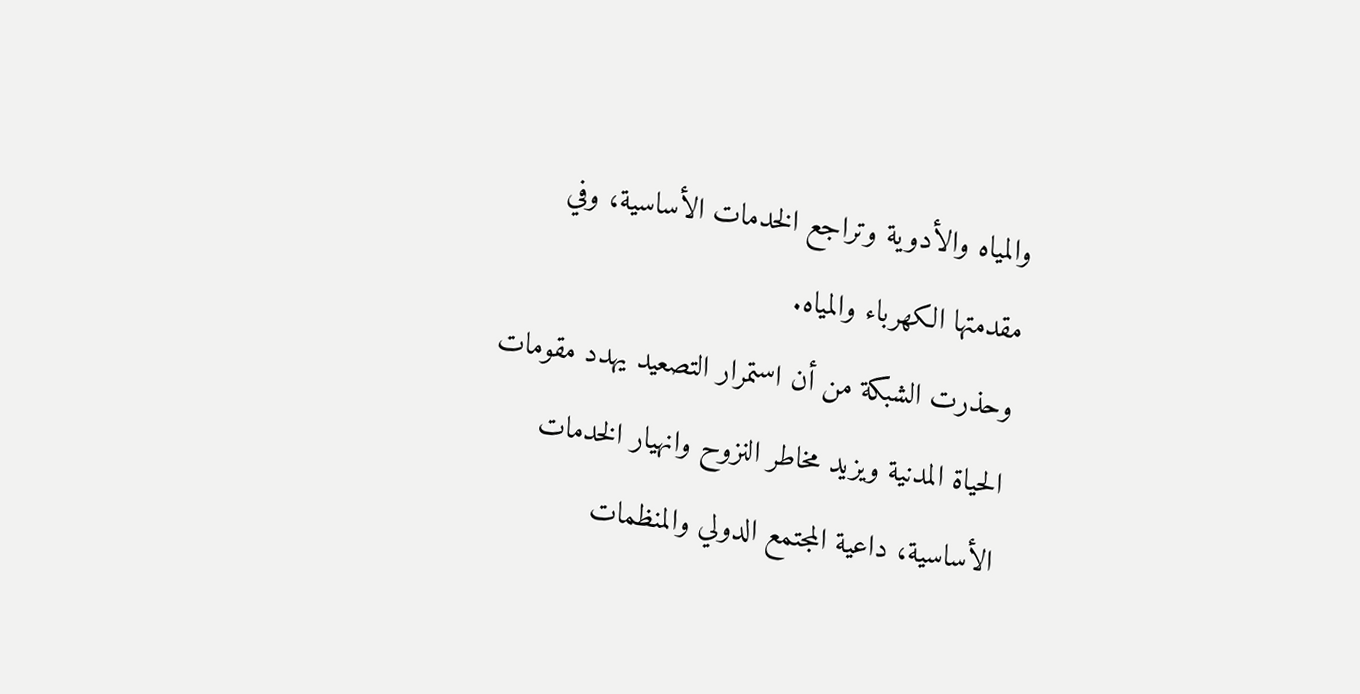والمياه والأدوية وتراجع الخدمات الأساسية، وفي مقدمتها الكهرباء والمياه.
وحذرت الشبكة من أن استمرار التصعيد يهدد مقومات الحياة المدنية ويزيد مخاطر النزوح وانهيار الخدمات الأساسية، داعية المجتمع الدولي والمنظمات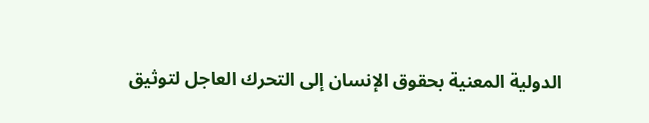الدولية المعنية بحقوق الإنسان إلى التحرك العاجل لتوثيق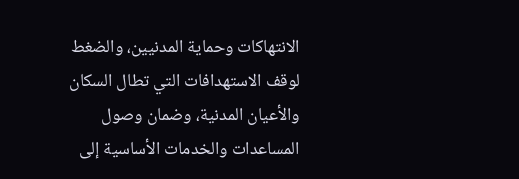الانتهاكات وحماية المدنيين، والضغط لوقف الاستهدافات التي تطال السكان والأعيان المدنية، وضمان وصول المساعدات والخدمات الأساسية إلى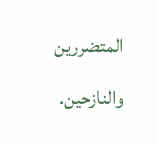المتضررين والنازحين.